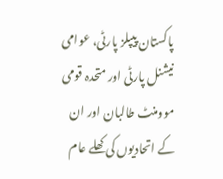پاکستان پیپلز پارٹی، عوامی نیشنل پارٹی اور متحدہ قومی موومنٹ طالبان اور ان کے اتحادیوں کی کھلے عام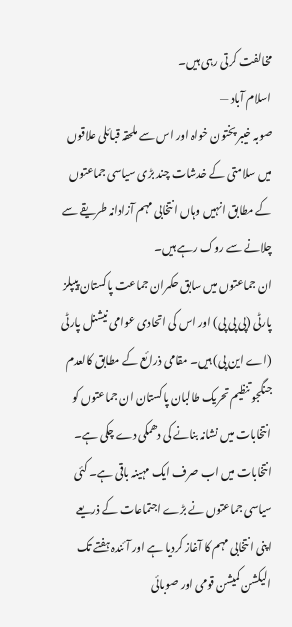مخالفت کرتی رہی ہیں۔
اسلام آباد —
صوبہ خیبر پختون خواہ اور اس سے ملحقہ قبائلی علاقوں میں سلامتی کے خدشات چند بڑی سیاسی جماعتوں کے مطابق انہیں وہاں انتخابی مہم آزادانہ طریقے سے چلانے سے روک رہے ہیں۔
ان جماعتوں میں سابق حکمران جماعت پاکستان پیپلز پارٹی (پی پی پی) اور اس کی اتحادی عوامی نیشنل پارٹی (اے این پی) ہیں۔ مقامی ذرائع کے مطابق کالعدم جنگجو تنظیم تحریک طالبان پاکستان ان جماعتوں کو انتخابات میں نشانہ بنانے کی دھمکی دے چکی ہے۔
انتخابات میں اب صرف ایک مہینہ باقی ہے۔ کئی سیاسی جماعتوں نے بڑے اجتماعات کے ذریعے اپنی انتخابی مہم کا آغاز کردیا ہے اور آئندہ ہفتے تک الیکشن کمیشن قومی اور صوبائی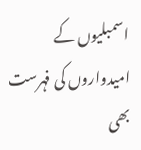اسمبلیوں کے امیدواروں کی فہرست بھی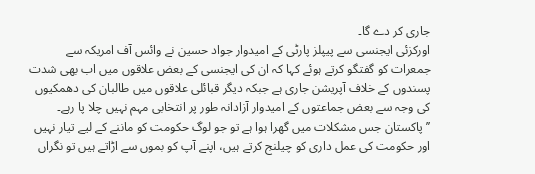جاری کر دے گا۔
اورکزئی ایجنسی سے پیپلز پارٹی کے امیدوار جواد حسین نے وائس آف امریکہ سے جمعرات کو گفتگو کرتے ہوئے کہا کہ ان کی ایجنسی کے بعض علاقوں میں اب بھی شدت پسندوں کے خلاف آپریشن جاری ہے جبکہ دیگر قبائلی علاقوں میں طالبان کی دھمکیوں کی وجہ سے بعض جماعتوں کے امیدوار آزادانہ طور پر انتخابی مہم نہیں چلا پا رہے۔
’’پاکستان جس مشکلات میں گھرا ہوا ہے تو جو لوگ حکومت کو ماننے کے لیے تیار نہیں اور حکومت کی عمل داری کو چیلنج کرتے ہیں، اپنے آپ کو بموں سے اڑاتے ہیں تو نگراں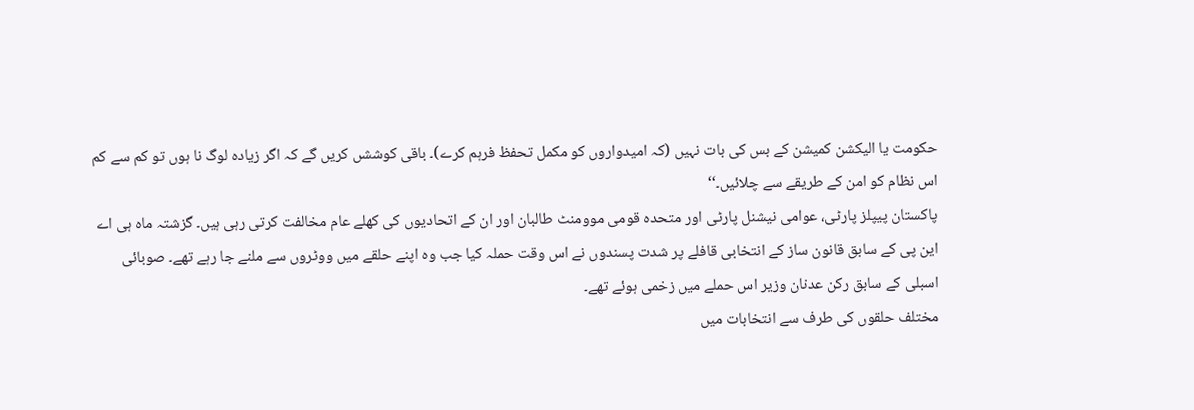حکومت یا الیکشن کمیشن کے بس کی بات نہیں (کہ امیدواروں کو مکمل تحفظ فرہم کرے)۔ باقی کوششں کریں گے کہ اگر زیادہ لوگ نا ہوں تو کم سے کم اس نظام کو امن کے طریقے سے چلائیں۔‘‘
پاکستان پیپلز پارٹی، عوامی نیشنل پارٹی اور متحدہ قومی موومنٹ طالبان اور ان کے اتحادیوں کی کھلے عام مخالفت کرتی رہی ہیں۔ گزشتہ ماہ ہی اے این پی کے سابق قانون ساز کے انتخابی قافلے پر شدت پسندوں نے اس وقت حملہ کیا جب وہ اپنے حلقے میں ووٹروں سے ملنے جا رہے تھے۔ صوبائی اسبلی کے سابق رکن عدنان وزیر اس حملے میں زخمی ہوئے تھے۔
مختلف حلقوں کی طرف سے انتخابات میں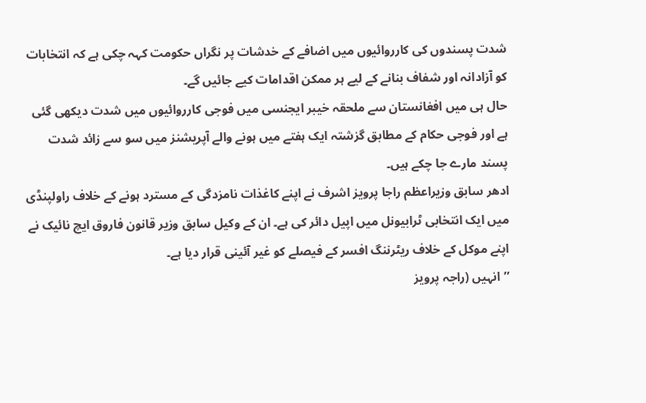شدت پسندوں کی کارروائیوں میں اضافے کے خدشات پر نگراں حکومت کہہ چکی ہے کہ انتخابات کو آزادانہ اور شفاف بنانے کے لیے ہر ممکن اقدامات کیے جائیں گے۔
حال ہی میں افغانستان سے ملحقہ خیبر ایجنسی میں فوجی کارروائیوں میں شدت دیکھی گئی ہے اور فوجی حکام کے مطابق گزشتہ ایک ہفتے میں ہونے والے آپریشنز میں سو سے زائد شدت پسند مارے جا چکے ہیں۔
ادھر سابق وزیراعظم راجا پرویز اشرف نے اپنے کاغذات نامزدگی کے مسترد ہونے کے خلاف راولپنڈی میں ایک انتخابی ٹرابیونل میں اپیل دائر کی ہے۔ ان کے وکیل سابق وزیر قانون فاروق ایچ نائیک نے اپنے موکل کے خلاف ریٹرننگ افسر کے فیصلے کو غیر آئینی قرار دیا ہے۔
’’انہیں (راجہ پرویز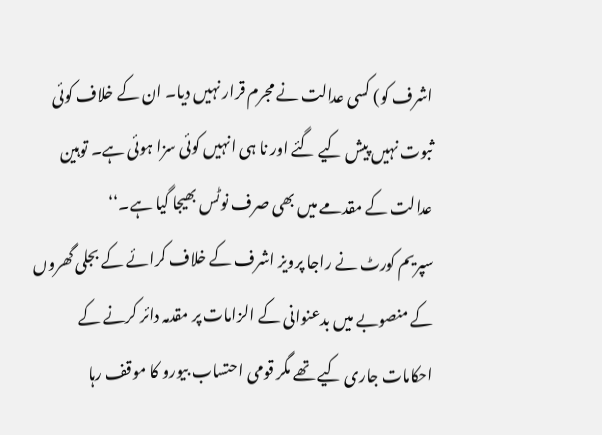اشرف کو) کسی عدالت نے مجرم قرار نہیں دیا۔ ان کے خلاف کوئی ثبوت نہیں پیش کیے گئے اور نا ہی انہیں کوئی سزا ہوئی ہے۔ توہین عدالت کے مقدمے میں بھی صرف نوٹس بھیجا گیا ہے۔‘‘
سپریم کورٹ نے راجا پرویز اشرف کے خلاف کرائے کے بجلی گھروں کے منصوبے میں بدعنوانی کے الزامات پر مقدمہ دائر کرنے کے احکامات جاری کیے تھے مگر قومی احتساب بیورو کا موقف رہا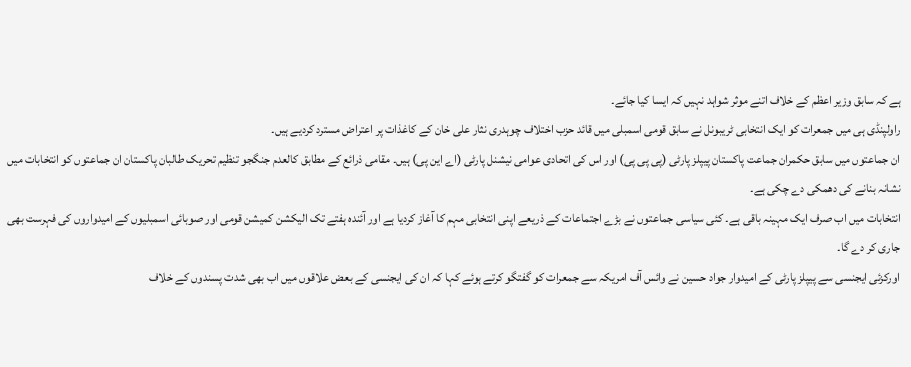ہے کہ سابق وزیر اعظم کے خلاف اتنے موثر شواہد نہیں کہ ایسا کیا جائے۔
راولپنڈی ہی میں جمعرات کو ایک انتخابی ٹریبونل نے سابق قومی اسمبلی میں قائد حزب اختلاف چوہدری نثار علی خان کے کاغذات پر اعتراض مسترد کردیے ہیں۔
ان جماعتوں میں سابق حکمران جماعت پاکستان پیپلز پارٹی (پی پی پی) اور اس کی اتحادی عوامی نیشنل پارٹی (اے این پی) ہیں۔ مقامی ذرائع کے مطابق کالعدم جنگجو تنظیم تحریک طالبان پاکستان ان جماعتوں کو انتخابات میں نشانہ بنانے کی دھمکی دے چکی ہے۔
انتخابات میں اب صرف ایک مہینہ باقی ہے۔ کئی سیاسی جماعتوں نے بڑے اجتماعات کے ذریعے اپنی انتخابی مہم کا آغاز کردیا ہے اور آئندہ ہفتے تک الیکشن کمیشن قومی اور صوبائی اسمبلیوں کے امیدواروں کی فہرست بھی جاری کر دے گا۔
اورکزئی ایجنسی سے پیپلز پارٹی کے امیدوار جواد حسین نے وائس آف امریکہ سے جمعرات کو گفتگو کرتے ہوئے کہا کہ ان کی ایجنسی کے بعض علاقوں میں اب بھی شدت پسندوں کے خلاف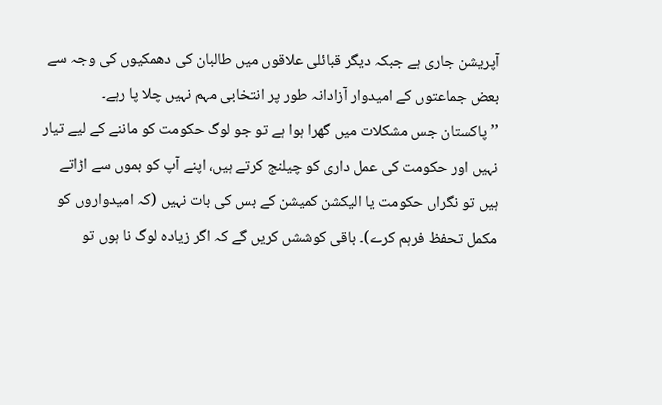آپریشن جاری ہے جبکہ دیگر قبائلی علاقوں میں طالبان کی دھمکیوں کی وجہ سے بعض جماعتوں کے امیدوار آزادانہ طور پر انتخابی مہم نہیں چلا پا رہے۔
’’پاکستان جس مشکلات میں گھرا ہوا ہے تو جو لوگ حکومت کو ماننے کے لیے تیار نہیں اور حکومت کی عمل داری کو چیلنج کرتے ہیں، اپنے آپ کو بموں سے اڑاتے ہیں تو نگراں حکومت یا الیکشن کمیشن کے بس کی بات نہیں (کہ امیدواروں کو مکمل تحفظ فرہم کرے)۔ باقی کوششں کریں گے کہ اگر زیادہ لوگ نا ہوں تو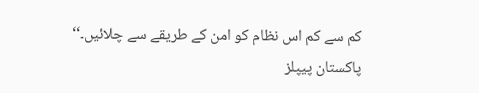کم سے کم اس نظام کو امن کے طریقے سے چلائیں۔‘‘
پاکستان پیپلز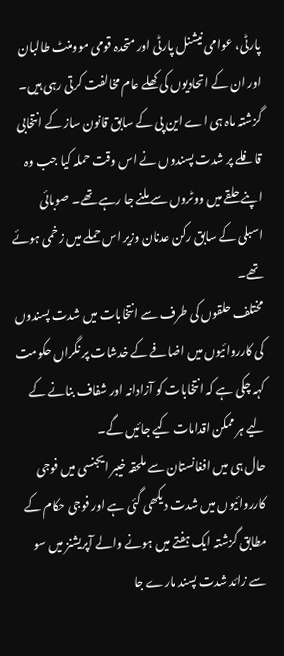پارٹی، عوامی نیشنل پارٹی اور متحدہ قومی موومنٹ طالبان اور ان کے اتحادیوں کی کھلے عام مخالفت کرتی رہی ہیں۔ گزشتہ ماہ ہی اے این پی کے سابق قانون ساز کے انتخابی قافلے پر شدت پسندوں نے اس وقت حملہ کیا جب وہ اپنے حلقے میں ووٹروں سے ملنے جا رہے تھے۔ صوبائی اسبلی کے سابق رکن عدنان وزیر اس حملے میں زخمی ہوئے تھے۔
مختلف حلقوں کی طرف سے انتخابات میں شدت پسندوں کی کارروائیوں میں اضافے کے خدشات پر نگراں حکومت کہہ چکی ہے کہ انتخابات کو آزادانہ اور شفاف بنانے کے لیے ہر ممکن اقدامات کیے جائیں گے۔
حال ہی میں افغانستان سے ملحقہ خیبر ایجنسی میں فوجی کارروائیوں میں شدت دیکھی گئی ہے اور فوجی حکام کے مطابق گزشتہ ایک ہفتے میں ہونے والے آپریشنز میں سو سے زائد شدت پسند مارے جا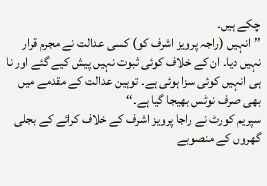چکے ہیں۔
’’انہیں (راجہ پرویز اشرف کو) کسی عدالت نے مجرم قرار نہیں دیا۔ ان کے خلاف کوئی ثبوت نہیں پیش کیے گئے اور نا ہی انہیں کوئی سزا ہوئی ہے۔ توہین عدالت کے مقدمے میں بھی صرف نوٹس بھیجا گیا ہے۔‘‘
سپریم کورٹ نے راجا پرویز اشرف کے خلاف کرائے کے بجلی گھروں کے منصوبے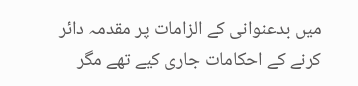میں بدعنوانی کے الزامات پر مقدمہ دائر کرنے کے احکامات جاری کیے تھے مگر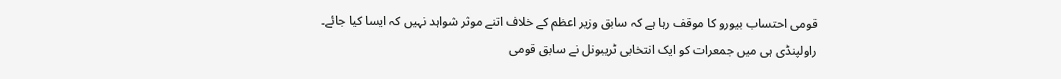قومی احتساب بیورو کا موقف رہا ہے کہ سابق وزیر اعظم کے خلاف اتنے موثر شواہد نہیں کہ ایسا کیا جائے۔
راولپنڈی ہی میں جمعرات کو ایک انتخابی ٹریبونل نے سابق قومی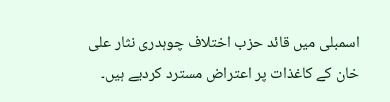اسمبلی میں قائد حزب اختلاف چوہدری نثار علی خان کے کاغذات پر اعتراض مسترد کردیے ہیں۔